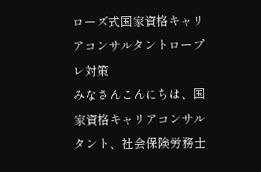ローズ式国家資格キャリアコンサルタントロープレ対策
みなさんこんにちは、国家資格キャリアコンサルタント、社会保険労務士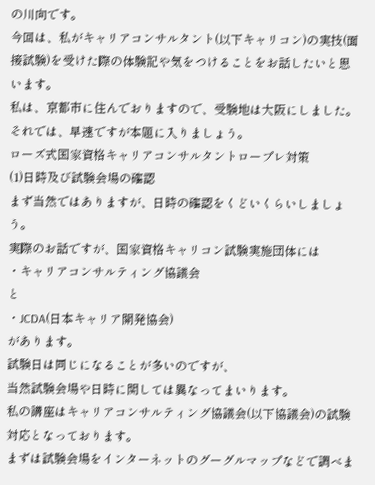の川向です。
今回は、私がキャリアコンサルタント(以下キャリコン)の実技(面接試験)を受けた際の体験記や気をつけることをお話したいと思います。
私は、京都市に住んでおりますので、受験地は大阪にしました。
それでは、早速ですが本題に入りましょう。
ローズ式国家資格キャリアコンサルタントロープレ対策
(1)日時及び試験会場の確認
まず当然ではありますが、日時の確認をくどいくらいしましょう。
実際のお話ですが、国家資格キャリコン試験実施団体には
・キャリアコンサルティング協議会
と
・JCDA(日本キャリア開発協会)
があります。
試験日は同じになることが多いのですが、
当然試験会場や日時に関しては異なってまいります。
私の講座はキャリアコンサルティング協議会(以下協議会)の試験対応となっております。
まずは試験会場をインターネットのグーグルマップなどで調べま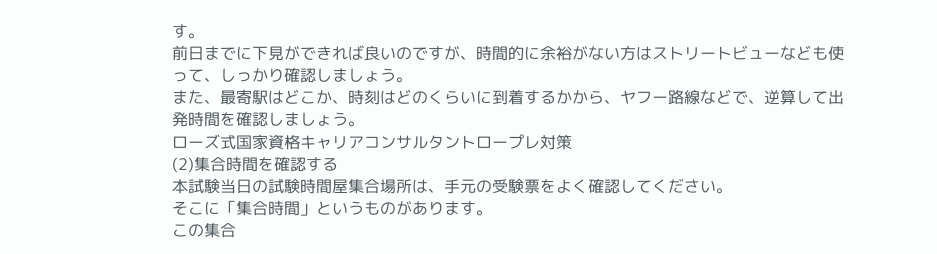す。
前日までに下見ができれば良いのですが、時間的に余裕がない方はストリートビューなども使って、しっかり確認しましょう。
また、最寄駅はどこか、時刻はどのくらいに到着するかから、ヤフー路線などで、逆算して出発時間を確認しましょう。
ローズ式国家資格キャリアコンサルタントロープレ対策
(2)集合時間を確認する
本試験当日の試験時間屋集合場所は、手元の受験票をよく確認してください。
そこに「集合時間」というものがあります。
この集合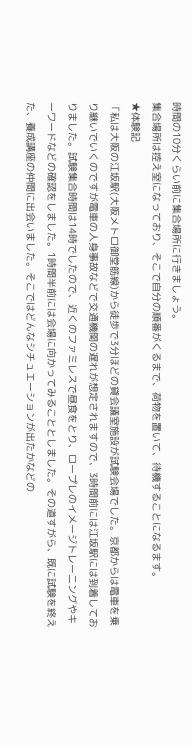時間の10分くらい前に集合場所に行きましょう。
集合場所は控え室になっており、そこで自分の順番がくるまで、荷物を置いて、待機することになるます。
★体験記
「私は大阪の江坂駅(大阪メトロ御堂筋線)から徒歩で3分ほどの貸会議室施設が試験会場でした。京都からは電車を乗り継いでいくのですが電車の人身事故などで交通機関の遅れが想定されますので、3時間前には江坂駅には到着しておりました。試験集合時間は14時でしたので、近くのファミレスで昼食をとり、ロープレのイメージトレーニングやキーワードなどの確認をしました。1時間半前には会場に向かってみることとしました。その道すがら、既に試験を終えた、養成講座の仲間に出会いました。そこではどんなシチュエーションが出たかなどの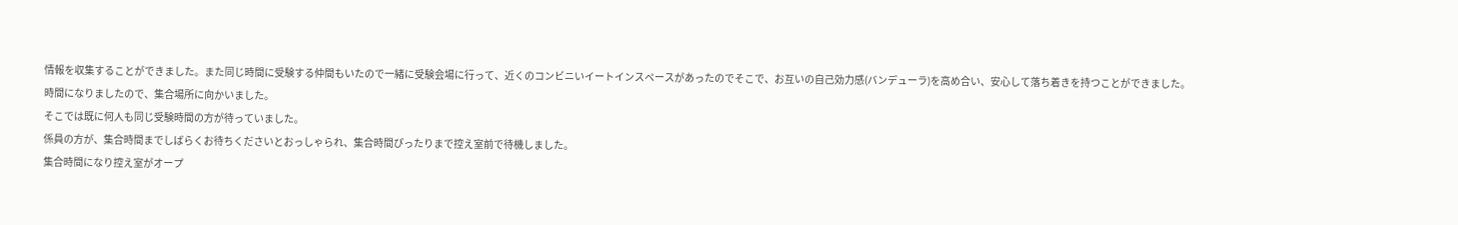情報を収集することができました。また同じ時間に受験する仲間もいたので一緒に受験会場に行って、近くのコンビニいイートインスペースがあったのでそこで、お互いの自己効力感(バンデューラ)を高め合い、安心して落ち着きを持つことができました。
時間になりましたので、集合場所に向かいました。
そこでは既に何人も同じ受験時間の方が待っていました。
係員の方が、集合時間までしばらくお待ちくださいとおっしゃられ、集合時間ぴったりまで控え室前で待機しました。
集合時間になり控え室がオープ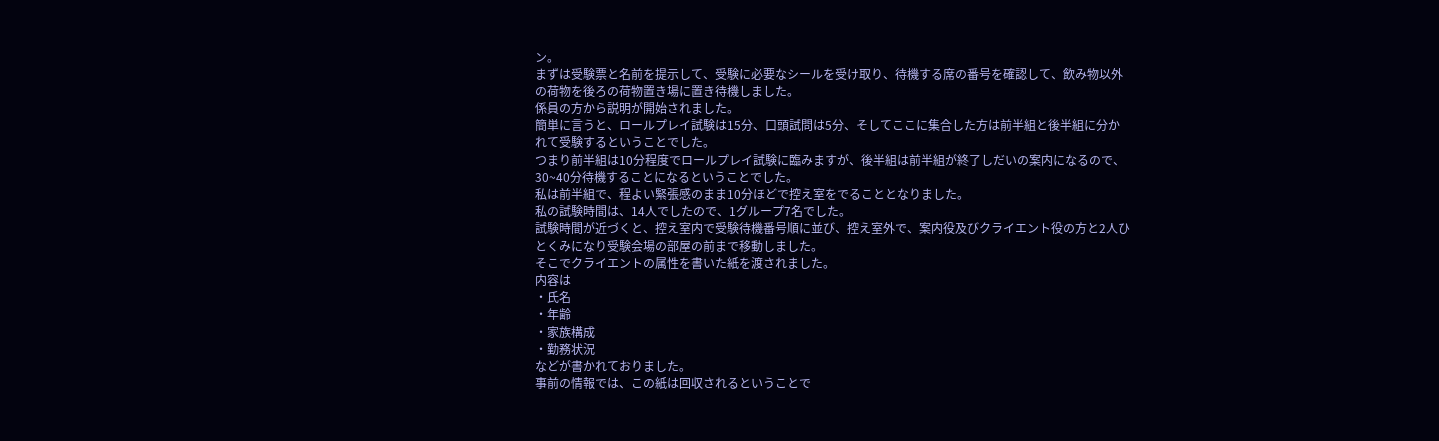ン。
まずは受験票と名前を提示して、受験に必要なシールを受け取り、待機する席の番号を確認して、飲み物以外の荷物を後ろの荷物置き場に置き待機しました。
係員の方から説明が開始されました。
簡単に言うと、ロールプレイ試験は15分、口頭試問は5分、そしてここに集合した方は前半組と後半組に分かれて受験するということでした。
つまり前半組は10分程度でロールプレイ試験に臨みますが、後半組は前半組が終了しだいの案内になるので、30~40分待機することになるということでした。
私は前半組で、程よい緊張感のまま10分ほどで控え室をでることとなりました。
私の試験時間は、14人でしたので、1グループ7名でした。
試験時間が近づくと、控え室内で受験待機番号順に並び、控え室外で、案内役及びクライエント役の方と2人ひとくみになり受験会場の部屋の前まで移動しました。
そこでクライエントの属性を書いた紙を渡されました。
内容は
・氏名
・年齢
・家族構成
・勤務状況
などが書かれておりました。
事前の情報では、この紙は回収されるということで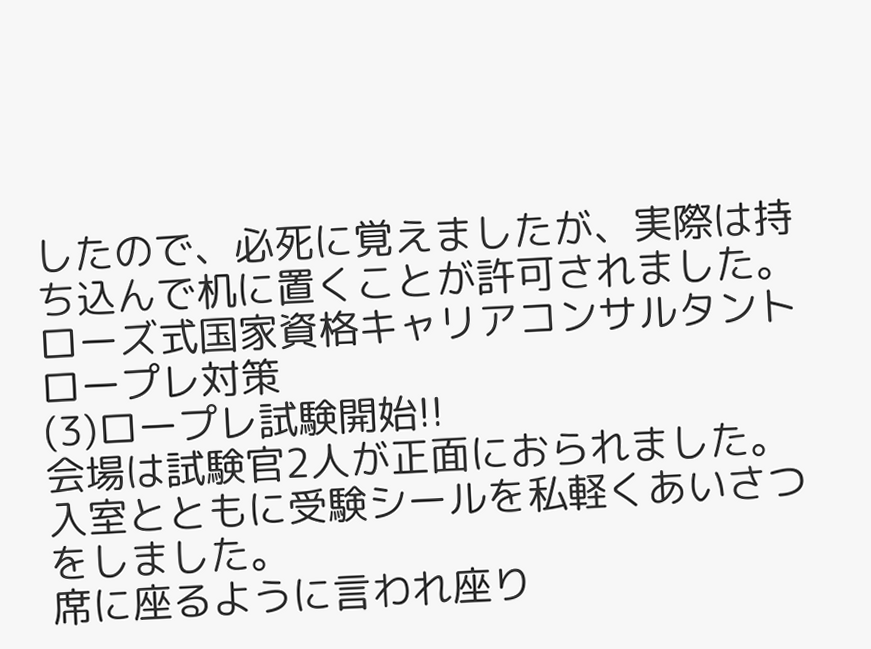したので、必死に覚えましたが、実際は持ち込んで机に置くことが許可されました。
ローズ式国家資格キャリアコンサルタントロープレ対策
(3)ロープレ試験開始!!
会場は試験官2人が正面におられました。
入室とともに受験シールを私軽くあいさつをしました。
席に座るように言われ座り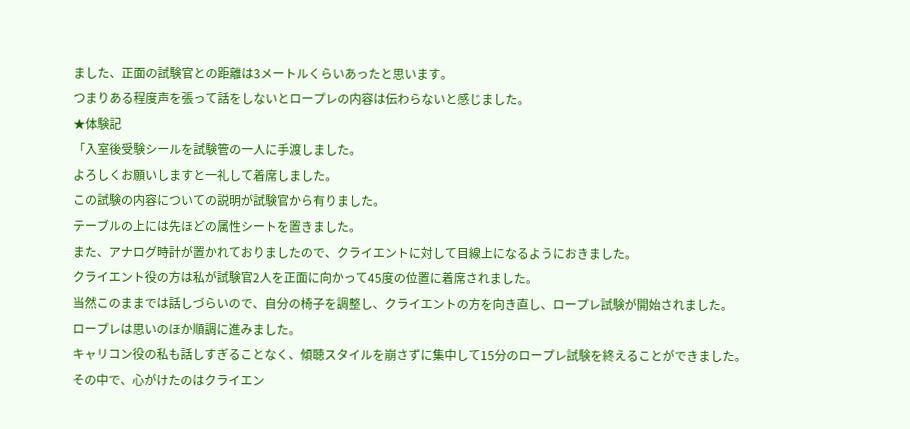ました、正面の試験官との距離は3メートルくらいあったと思います。
つまりある程度声を張って話をしないとロープレの内容は伝わらないと感じました。
★体験記
「入室後受験シールを試験管の一人に手渡しました。
よろしくお願いしますと一礼して着席しました。
この試験の内容についての説明が試験官から有りました。
テーブルの上には先ほどの属性シートを置きました。
また、アナログ時計が置かれておりましたので、クライエントに対して目線上になるようにおきました。
クライエント役の方は私が試験官2人を正面に向かって45度の位置に着席されました。
当然このままでは話しづらいので、自分の椅子を調整し、クライエントの方を向き直し、ロープレ試験が開始されました。
ロープレは思いのほか順調に進みました。
キャリコン役の私も話しすぎることなく、傾聴スタイルを崩さずに集中して15分のロープレ試験を終えることができました。
その中で、心がけたのはクライエン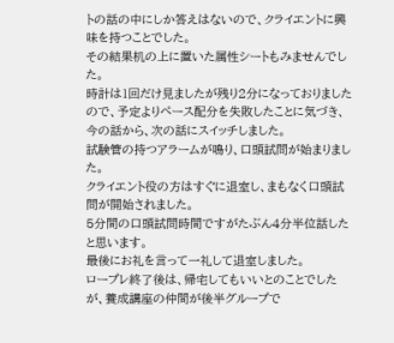トの話の中にしか答えはないので、クライエントに興味を持つことでした。
その結果机の上に置いた属性シートもみませんでした。
時計は1回だけ見ましたが残り2分になっておりましたので、予定よりペース配分を失敗したことに気づき、今の話から、次の話にスイッチしました。
試験管の持つアラームが鳴り、口頭試問が始まりました。
クライエント役の方はすぐに退室し、まもなく口頭試問が開始されました。
5分間の口頭試問時間ですがたぶん4分半位話したと思います。
最後にお礼を言って一礼して退室しました。
ロープレ終了後は、帰宅してもいいとのことでしたが、養成講座の仲間が後半グループで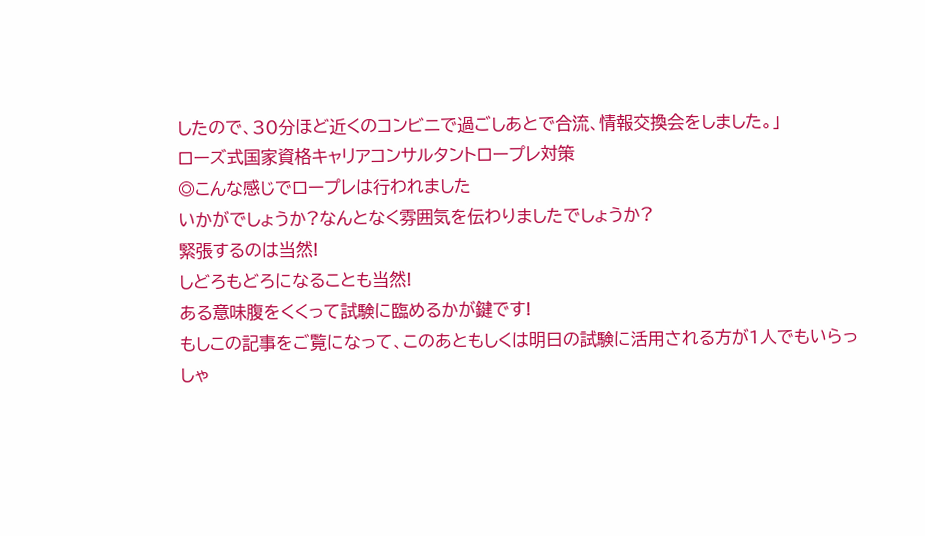したので、30分ほど近くのコンビニで過ごしあとで合流、情報交換会をしました。」
ローズ式国家資格キャリアコンサルタントロープレ対策
◎こんな感じでロープレは行われました
いかがでしょうか?なんとなく雰囲気を伝わりましたでしょうか?
緊張するのは当然!
しどろもどろになることも当然!
ある意味腹をくくって試験に臨めるかが鍵です!
もしこの記事をご覧になって、このあともしくは明日の試験に活用される方が1人でもいらっしゃ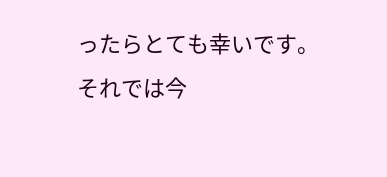ったらとても幸いです。
それでは今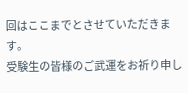回はここまでとさせていただきます。
受験生の皆様のご武運をお祈り申し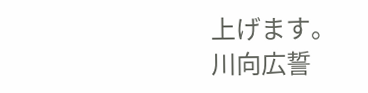上げます。
川向広誓